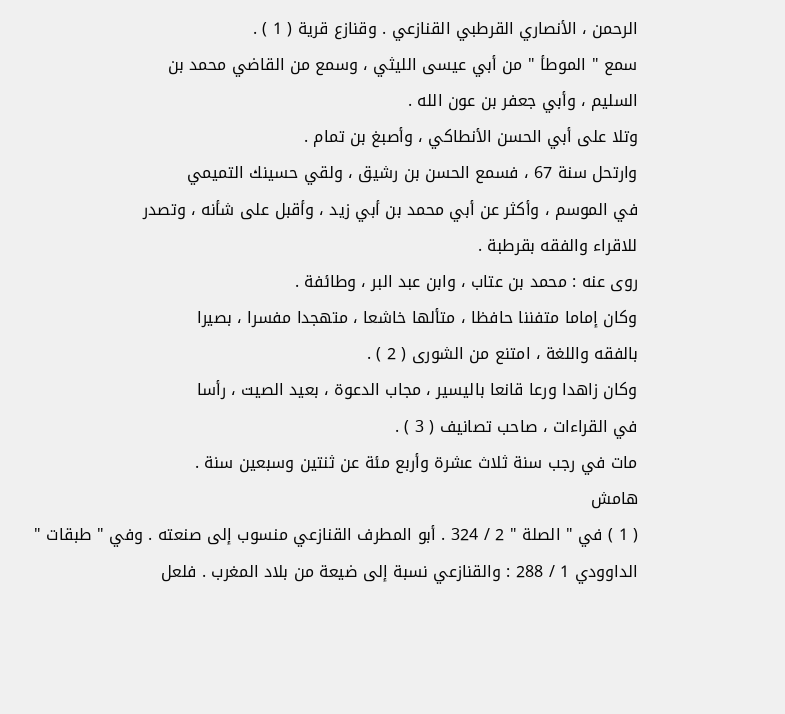الرحمن ، الأنصاري القرطبي القنازعي . وقنازع قرية ( 1 ) .
سمع " الموطأ " من أبي عيسى الليثي ، وسمع من القاضي محمد بن
السليم ، وأبي جعفر بن عون الله .
وتلا على أبي الحسن الأنطاكي ، وأصبغ بن تمام .
وارتحل سنة 67 ، فسمع الحسن بن رشيق ، ولقي حسينك التميمي
في الموسم ، وأكثر عن أبي محمد بن أبي زيد ، وأقبل على شأنه ، وتصدر
للاقراء والفقه بقرطبة .
روى عنه : محمد بن عتاب ، وابن عبد البر ، وطائفة .
وكان إماما متفننا حافظا ، متألها خاشعا ، متهجدا مفسرا ، بصيرا
بالفقه واللغة ، امتنع من الشورى ( 2 ) .
وكان زاهدا ورعا قانعا باليسير ، مجاب الدعوة ، بعيد الصيت ، رأسا
في القراءات ، صاحب تصانيف ( 3 ) .
مات في رجب سنة ثلاث عشرة وأربع مئة عن ثنتين وسبعين سنة .
هامش
( 1 ) في " الصلة " 2 / 324 . أبو المطرف القنازعي منسوب إلى صنعته . وفي " طبقات "
الداوودي 1 / 288 : والقنازعي نسبة إلى ضيعة من بلاد المغرب . فلعل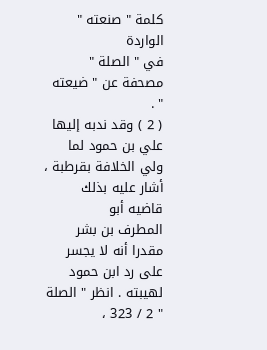كلمة " صنعته " الواردة
في " الصلة " مصحفة عن " ضيعته " .
( 2 ) وقد ندبه إليها علي بن حمود لما ولي الخلافة بقرطبة ، أشار عليه بذلك قاضيه أبو
المطرف بن بشر مقدرا أنه لا يجسر على رد ابن حمود لهيبته . انظر " الصلة " 2 / 323 ،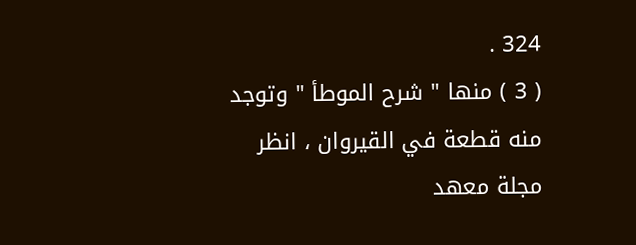324 .
( 3 ) منها " شرح الموطأ " وتوجد منه قطعة في القيروان ، انظر مجلة معهد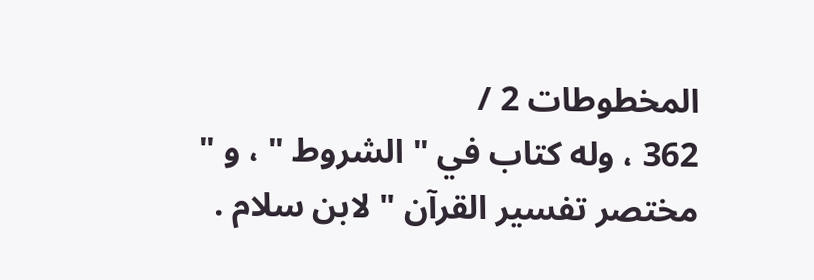المخطوطات 2 /
362 ، وله كتاب في " الشروط " ، و " مختصر تفسير القرآن " لابن سلام .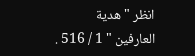انظر " هدية
العارفين " 1 / 516 .